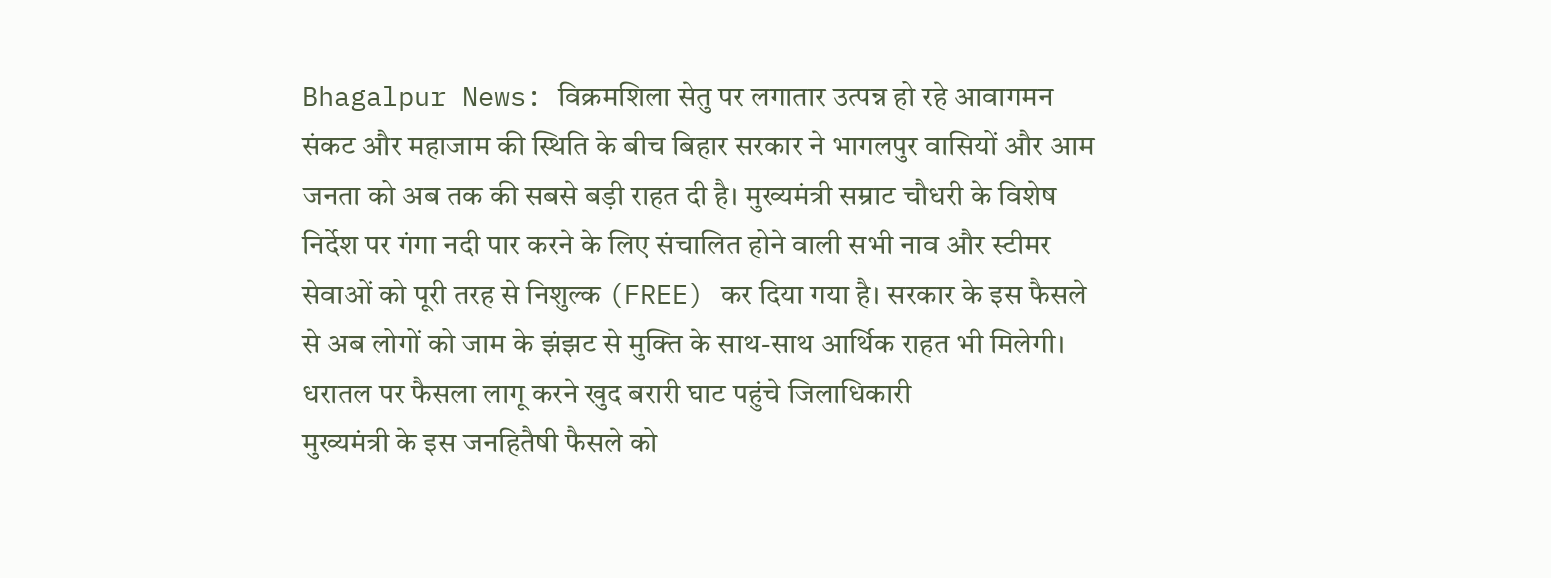Bhagalpur News: विक्रमशिला सेतु पर लगातार उत्पन्न हो रहे आवागमन संकट और महाजाम की स्थिति के बीच बिहार सरकार ने भागलपुर वासियों और आम जनता को अब तक की सबसे बड़ी राहत दी है। मुख्यमंत्री सम्राट चौधरी के विशेष निर्देश पर गंगा नदी पार करने के लिए संचालित होने वाली सभी नाव और स्टीमर सेवाओं को पूरी तरह से निशुल्क (FREE) कर दिया गया है। सरकार के इस फैसले से अब लोगों को जाम के झंझट से मुक्ति के साथ-साथ आर्थिक राहत भी मिलेगी।
धरातल पर फैसला लागू करने खुद बरारी घाट पहुंचे जिलाधिकारी
मुख्यमंत्री के इस जनहितैषी फैसले को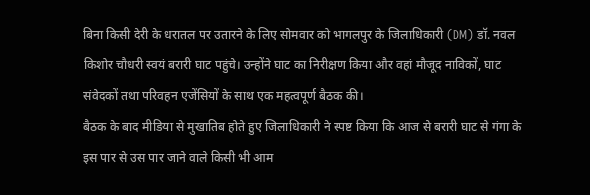बिना किसी देरी के धरातल पर उतारने के लिए सोमवार को भागलपुर के जिलाधिकारी (DM) डॉ. नवल किशोर चौधरी स्वयं बरारी घाट पहुंचे। उन्होंने घाट का निरीक्षण किया और वहां मौजूद नाविकों, घाट संवेदकों तथा परिवहन एजेंसियों के साथ एक महत्वपूर्ण बैठक की।
बैठक के बाद मीडिया से मुखातिब होते हुए जिलाधिकारी ने स्पष्ट किया कि आज से बरारी घाट से गंगा के इस पार से उस पार जाने वाले किसी भी आम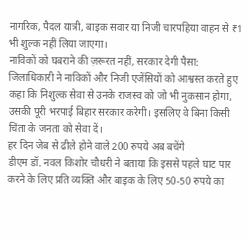नागरिक, पैदल यात्री, बाइक सवार या निजी चारपहिया वाहन से ₹1 भी शुल्क नहीं लिया जाएगा।
नाविकों को घबराने की ज़रूरत नहीं, सरकार देगी पैसा:
जिलाधिकारी ने नाविकों और निजी एजेंसियों को आश्वस्त करते हुए कहा कि निशुल्क सेवा से उनके राजस्व को जो भी नुकसान होगा, उसकी पूरी भरपाई बिहार सरकार करेगी। इसलिए वे बिना किसी चिंता के जनता को सेवा दें।
हर दिन जेब से ढीले होने वाले 200 रुपये अब बचेंगे
डीएम डॉ. नवल किशोर चौधरी ने बताया कि इससे पहले घाट पार करने के लिए प्रति व्यक्ति और बाइक के लिए 50-50 रुपये का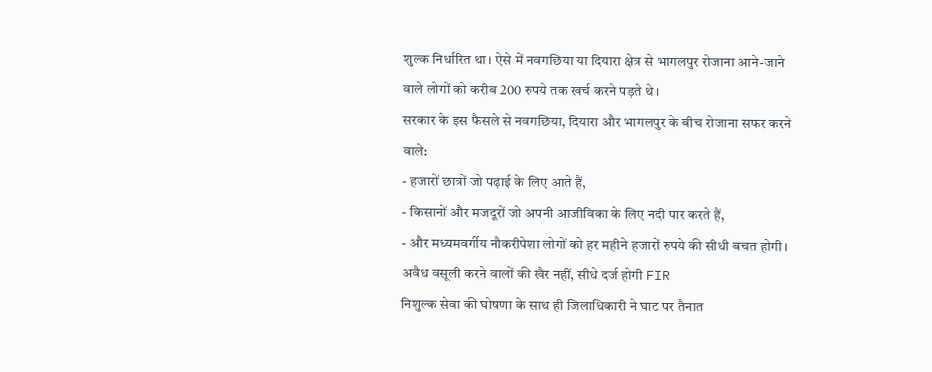शुल्क निर्धारित था। ऐसे में नवगछिया या दियारा क्षेत्र से भागलपुर रोजाना आने-जाने वाले लोगों को करीब 200 रुपये तक खर्च करने पड़ते थे।
सरकार के इस फैसले से नवगछिया, दियारा और भागलपुर के बीच रोजाना सफर करने वाले:
- हजारों छात्रों जो पढ़ाई के लिए आते हैं,
- किसानों और मजदूरों जो अपनी आजीविका के लिए नदी पार करते हैं,
- और मध्यमवर्गीय नौकरीपेशा लोगों को हर महीने हजारों रुपये की सीधी बचत होगी।
अवैध वसूली करने वालों की खैर नहीं, सीधे दर्ज होगी FIR
निशुल्क सेवा की घोषणा के साथ ही जिलाधिकारी ने घाट पर तैनात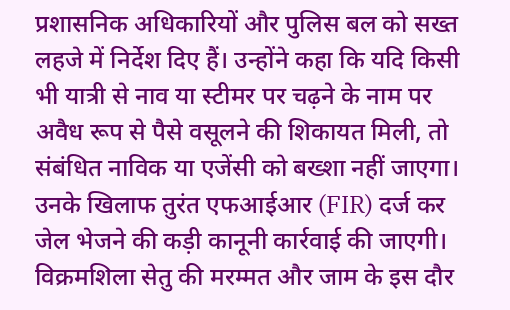प्रशासनिक अधिकारियों और पुलिस बल को सख्त लहजे में निर्देश दिए हैं। उन्होंने कहा कि यदि किसी भी यात्री से नाव या स्टीमर पर चढ़ने के नाम पर अवैध रूप से पैसे वसूलने की शिकायत मिली, तो संबंधित नाविक या एजेंसी को बख्शा नहीं जाएगा। उनके खिलाफ तुरंत एफआईआर (FIR) दर्ज कर जेल भेजने की कड़ी कानूनी कार्रवाई की जाएगी।
विक्रमशिला सेतु की मरम्मत और जाम के इस दौर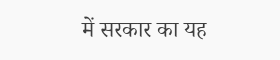में सरकार का यह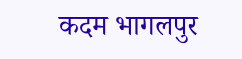कदम भागलपुर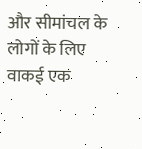और सीमांचल के लोगों के लिए वाकई एक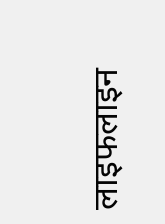लाइफलाइन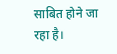साबित होने जा रहा है।